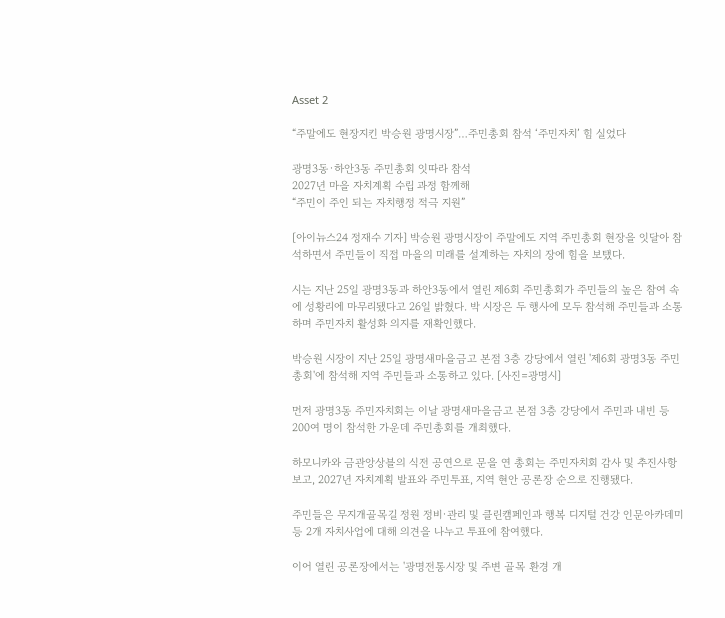Asset 2

“주말에도 현장지킨 박승원 광명시장”…주민총회 참석 ‘주민자치’ 힘 실었다

광명3동·하안3동 주민총회 잇따라 참석
2027년 마을 자치계획 수립 과정 함께해
“주민이 주인 되는 자치행정 적극 지원”

[아이뉴스24 정재수 기자] 박승원 광명시장이 주말에도 지역 주민총회 현장을 잇달아 참석하면서 주민들이 직접 마을의 미래를 설계하는 자치의 장에 힘을 보탰다.

시는 지난 25일 광명3동과 하안3동에서 열린 제6회 주민총회가 주민들의 높은 참여 속에 성황리에 마무리됐다고 26일 밝혔다. 박 시장은 두 행사에 모두 참석해 주민들과 소통하며 주민자치 활성화 의지를 재확인했다.

박승원 시장이 지난 25일 광명새마을금고 본점 3층 강당에서 열린 '제6회 광명3동 주민총회'에 참석해 지역 주민들과 소통하고 있다. [사진=광명시]

먼저 광명3동 주민자치회는 이날 광명새마을금고 본점 3층 강당에서 주민과 내빈 등 200여 명이 참석한 가운데 주민총회를 개최했다.

하모니카와 금관앙상블의 식전 공연으로 문을 연 총회는 주민자치회 감사 및 추진사항 보고, 2027년 자치계획 발표와 주민투표, 지역 현안 공론장 순으로 진행됐다.

주민들은 무지개골목길 정원 정비·관리 및 클린캠페인과 행복 디지털 건강 인문아카데미 등 2개 자치사업에 대해 의견을 나누고 투표에 참여했다.

이어 열린 공론장에서는 '광명전통시장 및 주변 골목 환경 개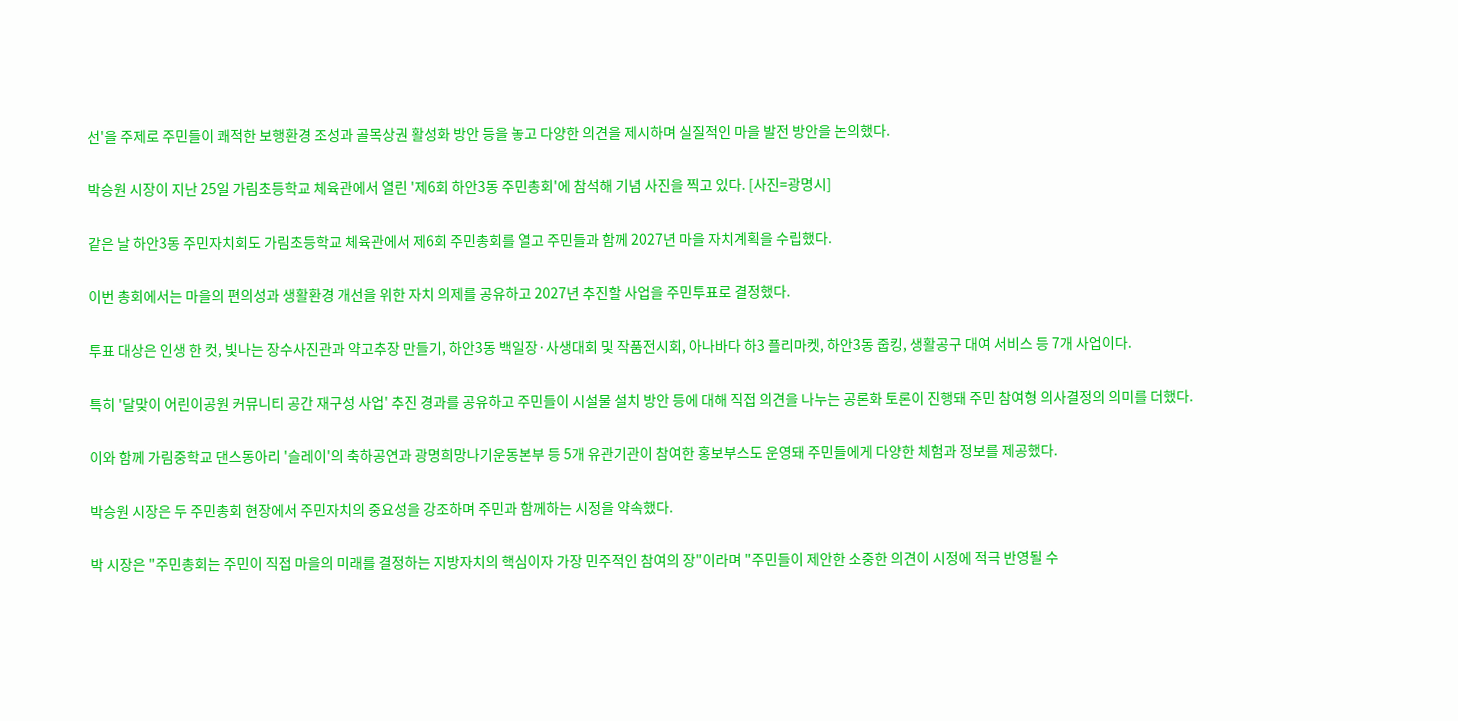선'을 주제로 주민들이 쾌적한 보행환경 조성과 골목상권 활성화 방안 등을 놓고 다양한 의견을 제시하며 실질적인 마을 발전 방안을 논의했다.

박승원 시장이 지난 25일 가림초등학교 체육관에서 열린 '제6회 하안3동 주민총회'에 참석해 기념 사진을 찍고 있다. [사진=광명시]

같은 날 하안3동 주민자치회도 가림초등학교 체육관에서 제6회 주민총회를 열고 주민들과 함께 2027년 마을 자치계획을 수립했다.

이번 총회에서는 마을의 편의성과 생활환경 개선을 위한 자치 의제를 공유하고 2027년 추진할 사업을 주민투표로 결정했다.

투표 대상은 인생 한 컷, 빛나는 장수사진관과 약고추장 만들기, 하안3동 백일장·사생대회 및 작품전시회, 아나바다 하3 플리마켓, 하안3동 줍킹, 생활공구 대여 서비스 등 7개 사업이다.

특히 '달맞이 어린이공원 커뮤니티 공간 재구성 사업' 추진 경과를 공유하고 주민들이 시설물 설치 방안 등에 대해 직접 의견을 나누는 공론화 토론이 진행돼 주민 참여형 의사결정의 의미를 더했다.

이와 함께 가림중학교 댄스동아리 '슬레이'의 축하공연과 광명희망나기운동본부 등 5개 유관기관이 참여한 홍보부스도 운영돼 주민들에게 다양한 체험과 정보를 제공했다.

박승원 시장은 두 주민총회 현장에서 주민자치의 중요성을 강조하며 주민과 함께하는 시정을 약속했다.

박 시장은 "주민총회는 주민이 직접 마을의 미래를 결정하는 지방자치의 핵심이자 가장 민주적인 참여의 장"이라며 "주민들이 제안한 소중한 의견이 시정에 적극 반영될 수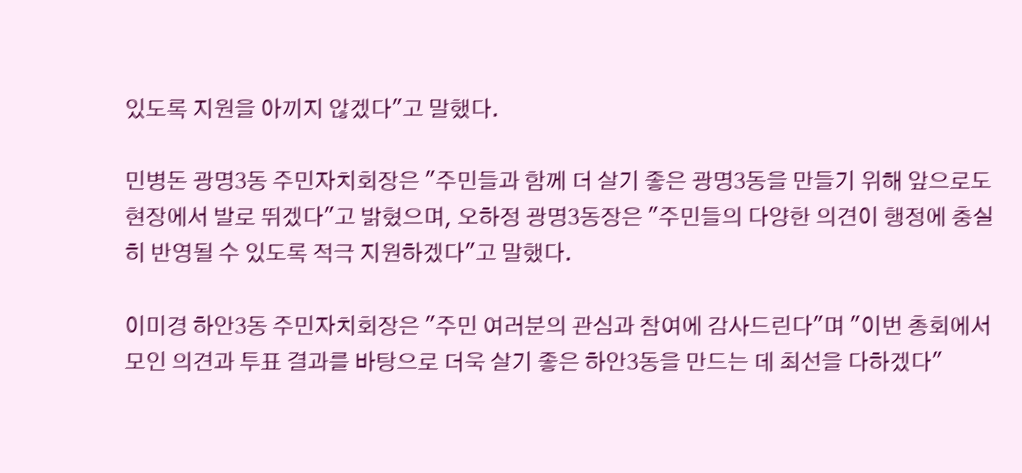있도록 지원을 아끼지 않겠다"고 말했다.

민병돈 광명3동 주민자치회장은 "주민들과 함께 더 살기 좋은 광명3동을 만들기 위해 앞으로도 현장에서 발로 뛰겠다"고 밝혔으며, 오하정 광명3동장은 "주민들의 다양한 의견이 행정에 충실히 반영될 수 있도록 적극 지원하겠다"고 말했다.

이미경 하안3동 주민자치회장은 "주민 여러분의 관심과 참여에 감사드린다"며 "이번 총회에서 모인 의견과 투표 결과를 바탕으로 더욱 살기 좋은 하안3동을 만드는 데 최선을 다하겠다"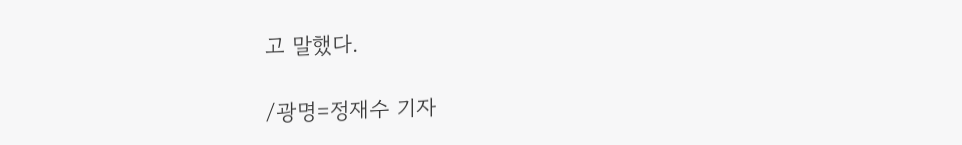고 말했다.

/광명=정재수 기자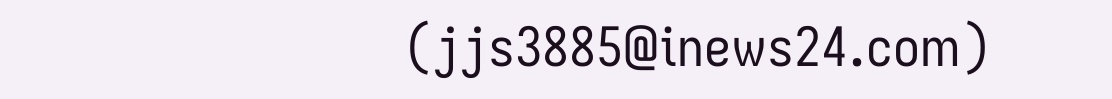(jjs3885@inews24.com)